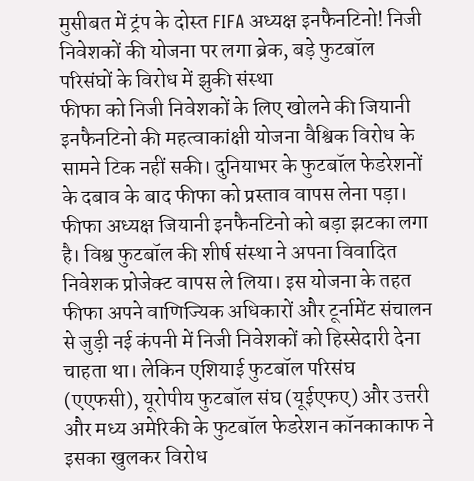मुसीबत में ट्रंप के दोस्त FIFA अध्यक्ष इनफैनटिनो! निजी निवेशकों की योजना पर लगा ब्रेक, बड़े फुटबॉल परिसंघों के विरोध में झुकी संस्था
फीफा को निजी निवेशकों के लिए खोलने की जियानी इनफैनटिनो की महत्वाकांक्षी योजना वैश्विक विरोध के सामने टिक नहीं सकी। दुनियाभर के फुटबॉल फेडरेशनों के दबाव के बाद फीफा को प्रस्ताव वापस लेना पड़ा। फीफा अध्यक्ष जियानी इनफैनटिनो को बड़ा झटका लगा है। विश्व फुटबॉल की शीर्ष संस्था ने अपना विवादित निवेशक प्रोजेक्ट वापस ले लिया। इस योजना के तहत फीफा अपने वाणिज्यिक अधिकारों और टूर्नामेंट संचालन से जुड़ी नई कंपनी में निजी निवेशकों को हिस्सेदारी देना चाहता था। लेकिन एशियाई फुटबॉल परिसंघ (एएफसी), यूरोपीय फुटबॉल संघ (यूईएफए) और उत्तरी और मध्य अमेरिकी के फुटबॉल फेडरेशन कॉनकाकाफ ने इसका खुलकर विरोध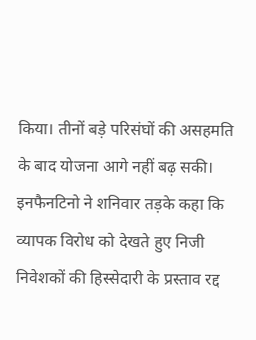किया। तीनों बड़े परिसंघों की असहमति के बाद योजना आगे नहीं बढ़ सकी।
इनफैनटिनो ने शनिवार तड़के कहा कि व्यापक विरोध को देखते हुए निजी निवेशकों की हिस्सेदारी के प्रस्ताव रद्द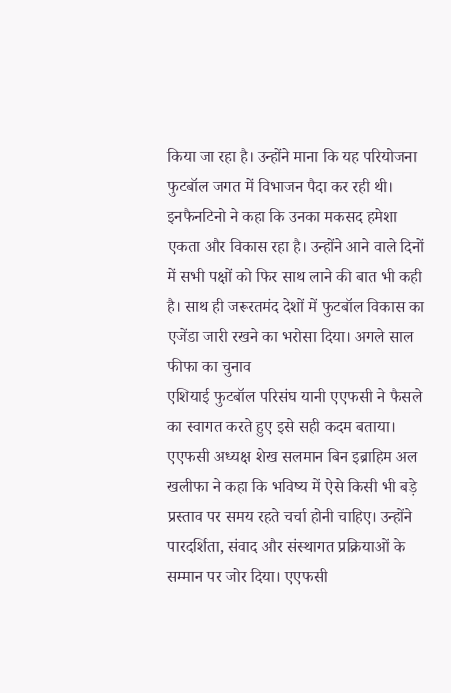किया जा रहा है। उन्होंने माना कि यह परियोजना फुटबॉल जगत में विभाजन पैदा कर रही थी। इनफैनटिनो ने कहा कि उनका मकसद हमेशा एकता और विकास रहा है। उन्होंने आने वाले दिनों में सभी पक्षों को फिर साथ लाने की बात भी कही है। साथ ही जरूरतमंद देशों में फुटबॉल विकास का एजेंडा जारी रखने का भरोसा दिया। अगले साल फीफा का चुनाव
एशियाई फुटबॉल परिसंघ यानी एएफसी ने फैसले का स्वागत करते हुए इसे सही कदम बताया। एएफसी अध्यक्ष शेख सलमान बिन इब्राहिम अल खलीफा ने कहा कि भविष्य में ऐसे किसी भी बड़े प्रस्ताव पर समय रहते चर्चा होनी चाहिए। उन्होंने पारदर्शिता, संवाद और संस्थागत प्रक्रियाओं के सम्मान पर जोर दिया। एएफसी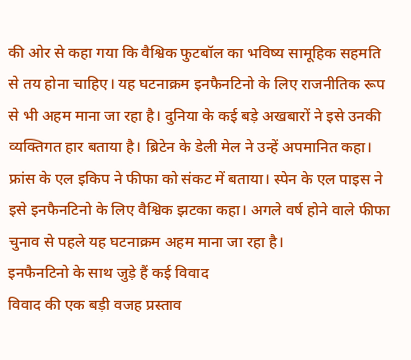की ओर से कहा गया कि वैश्विक फुटबॉल का भविष्य सामूहिक सहमति से तय होना चाहिए। यह घटनाक्रम इनफैनटिनो के लिए राजनीतिक रूप से भी अहम माना जा रहा है। दुनिया के कई बड़े अखबारों ने इसे उनकी व्यक्तिगत हार बताया है। ब्रिटेन के डेली मेल ने उन्हें अपमानित कहा। फ्रांस के एल इकिप ने फीफा को संकट में बताया। स्पेन के एल पाइस ने इसे इनफैनटिनो के लिए वैश्विक झटका कहा। अगले वर्ष होने वाले फीफा चुनाव से पहले यह घटनाक्रम अहम माना जा रहा है।
इनफैनटिनो के साथ जुड़े हैं कई विवाद
विवाद की एक बड़ी वजह प्रस्ताव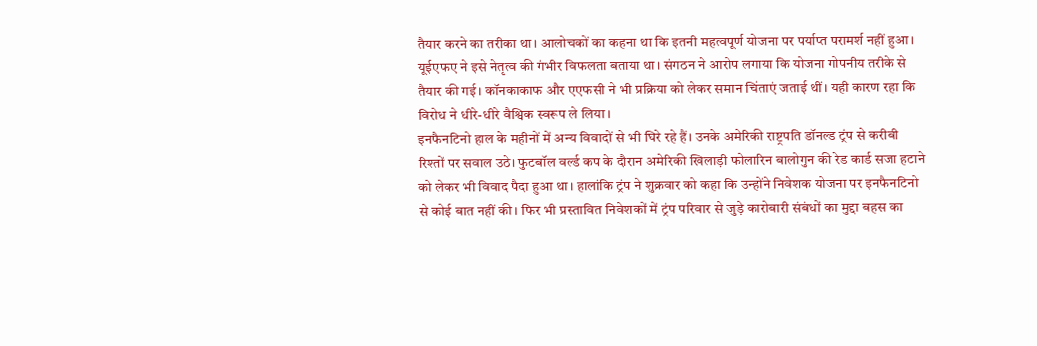तैयार करने का तरीका था। आलोचकों का कहना था कि इतनी महत्वपूर्ण योजना पर पर्याप्त परामर्श नहीं हुआ। यूईएफए ने इसे नेतृत्व की गंभीर विफलता बताया था। संगठन ने आरोप लगाया कि योजना गोपनीय तरीके से तैयार की गई। कॉनकाकाफ और एएफसी ने भी प्रक्रिया को लेकर समान चिंताएं जताई थीं। यही कारण रहा कि विरोध ने धीरे-धीरे वैश्विक स्वरूप ले लिया।
इनफैनटिनो हाल के महीनों में अन्य विवादों से भी घिरे रहे हैं। उनके अमेरिकी राष्ट्रपति डॉनल्ड ट्रंप से करीबी रिश्तों पर सवाल उठे। फुटबॉल वर्ल्ड कप के दौरान अमेरिकी खिलाड़ी फोलारिन बालोगुन की रेड कार्ड सजा हटाने को लेकर भी विवाद पैदा हुआ था। हालांकि ट्रंप ने शुक्रवार को कहा कि उन्होंने निवेशक योजना पर इनफैनटिनो से कोई बात नहीं की। फिर भी प्रस्तावित निवेशकों में ट्रंप परिवार से जुड़े कारोबारी संबंधों का मुद्दा बहस का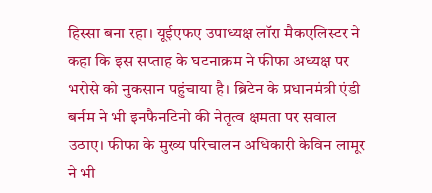हिस्सा बना रहा। यूईएफए उपाध्यक्ष लॉरा मैकएलिस्टर ने कहा कि इस सप्ताह के घटनाक्रम ने फीफा अध्यक्ष पर भरोसे को नुकसान पहुंचाया है। ब्रिटेन के प्रधानमंत्री एंडी बर्नम ने भी इनफैनटिनो की नेतृत्व क्षमता पर सवाल उठाए। फीफा के मुख्य परिचालन अधिकारी केविन लामूर ने भी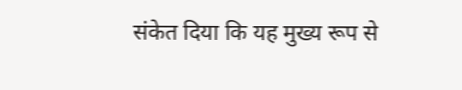संकेत दिया कि यह मुख्य रूप से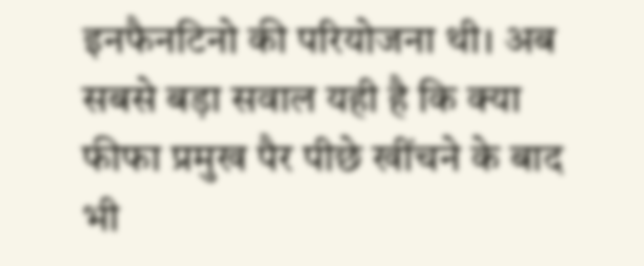इनफैनटिनो की परियोजना थी। अब सबसे बड़ा सवाल यही है कि क्या फीफा प्रमुख पैर पीछे खींचने के बाद भी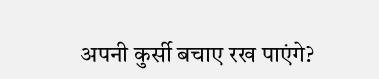अपनी कुर्सी बचाए रख पाएंगे?